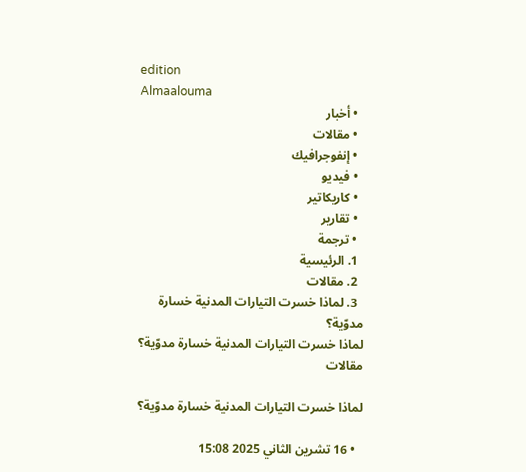edition
Almaalouma
  • أخبار
  • مقالات
  • إنفوجرافيك
  • فيديو
  • كاريكاتير
  • تقارير
  • ترجمة
  1. الرئيسية
  2. مقالات
  3. لماذا خسرت التيارات المدنية خسارة مدوّية؟
لماذا خسرت التيارات المدنية خسارة مدوّية؟
مقالات

لماذا خسرت التيارات المدنية خسارة مدوّية؟

  • 16 تشرين الثاني 2025 15:08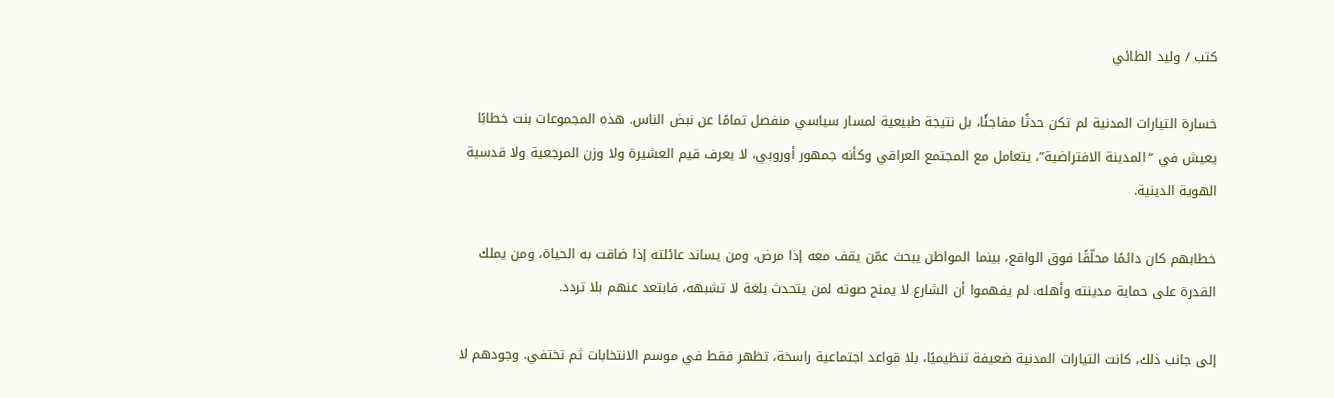كتب / وليد الطائي

خسارة التيارات المدنية لم تكن حدثًا مفاجئًا، بل نتيجة طبيعية لمسار سياسي منفصل تمامًا عن نبض الناس. هذه المجموعات بنت خطابًا يعيش في “المدينة الافتراضية”، يتعامل مع المجتمع العراقي وكأنه جمهور أوروبي، لا يعرف قيم العشيرة ولا وزن المرجعية ولا قدسية الهوية الدينية.

خطابهم كان دائمًا محلّقًا فوق الواقع، بينما المواطن يبحث عمّن يقف معه إذا مرض، ومن يساند عائلته إذا ضاقت به الحياة، ومن يملك القدرة على حماية مدينته وأهله. لم يفهموا أن الشارع لا يمنح صوته لمن يتحدث بلغة لا تشبهه، فابتعد عنهم بلا تردد.

إلى جانب ذلك، كانت التيارات المدنية ضعيفة تنظيميًا، بلا قواعد اجتماعية راسخة، تظهر فقط في موسم الانتخابات ثم تختفي. وجودهم لا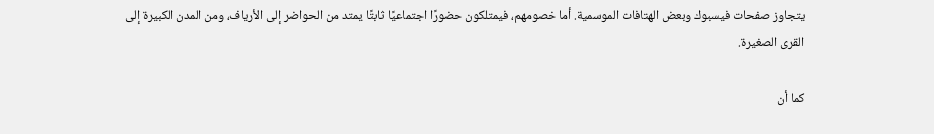يتجاوز صفحات فيسبوك وبعض الهتافات الموسمية. أما خصومهم، فيمتلكون حضورًا اجتماعيًا ثابتًا يمتد من الحواضر إلى الأرياف، ومن المدن الكبيرة إلى القرى الصغيرة.

كما أن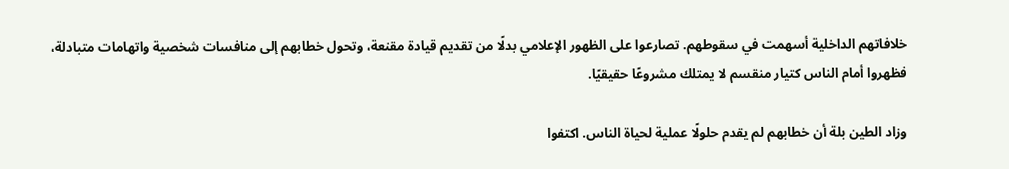خلافاتهم الداخلية أسهمت في سقوطهم. تصارعوا على الظهور الإعلامي بدلًا من تقديم قيادة مقنعة، وتحول خطابهم إلى منافسات شخصية واتهامات متبادلة، فظهروا أمام الناس كتيار منقسم لا يمتلك مشروعًا حقيقيًا.

وزاد الطين بلة أن خطابهم لم يقدم حلولًا عملية لحياة الناس. اكتفوا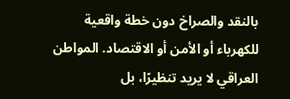بالنقد والصراخ دون خطة واقعية للكهرباء أو الأمن أو الاقتصاد. المواطن العراقي لا يريد تنظيرًا، بل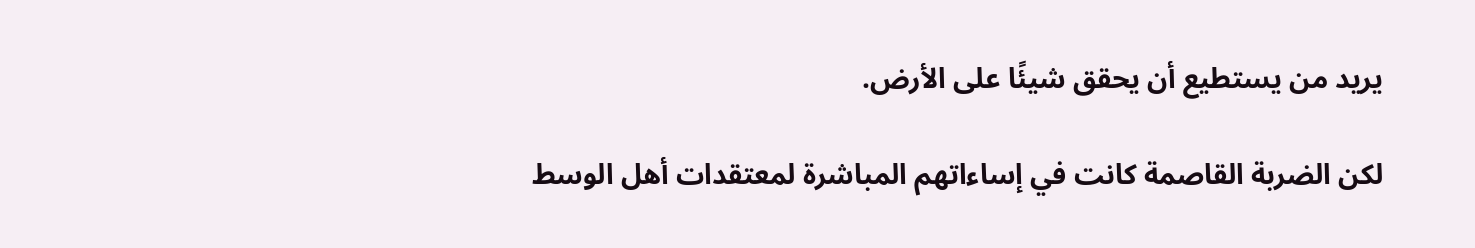يريد من يستطيع أن يحقق شيئًا على الأرض.

لكن الضربة القاصمة كانت في إساءاتهم المباشرة لمعتقدات أهل الوسط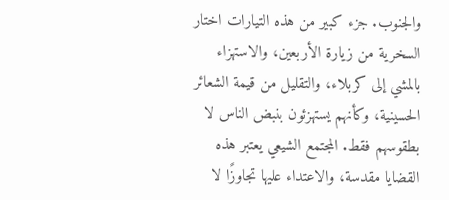والجنوب. جزء كبير من هذه التيارات اختار السخرية من زيارة الأربعين، والاستهزاء بالمشي إلى كربلاء، والتقليل من قيمة الشعائر الحسينية، وكأنهم يستهزئون بنبض الناس لا بطقوسهم فقط. المجتمع الشيعي يعتبر هذه القضايا مقدسة، والاعتداء عليها تجاوزًا لا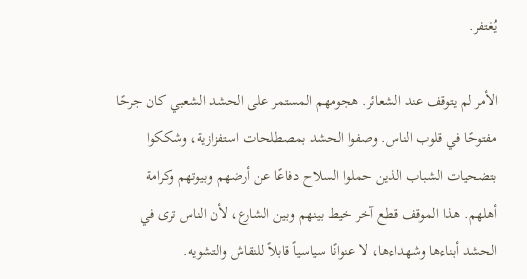يُغتفر.

الأمر لم يتوقف عند الشعائر. هجومهم المستمر على الحشد الشعبي كان جرحًا مفتوحًا في قلوب الناس. وصفوا الحشد بمصطلحات استفزازية، وشككوا بتضحيات الشباب الذين حملوا السلاح دفاعًا عن أرضهم وبيوتهم وكرامة أهلهم. هذا الموقف قطع آخر خيط بينهم وبين الشارع، لأن الناس ترى في الحشد أبناءها وشهداءها، لا عنوانًا سياسياً قابلاً للنقاش والتشويه.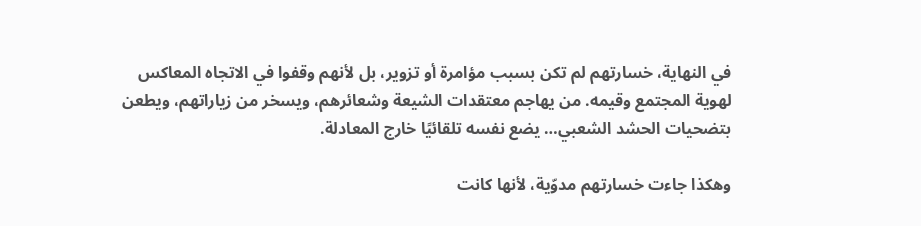في النهاية، خسارتهم لم تكن بسبب مؤامرة أو تزوير، بل لأنهم وقفوا في الاتجاه المعاكس لهوية المجتمع وقيمه. من يهاجم معتقدات الشيعة وشعائرهم، ويسخر من زياراتهم، ويطعن بتضحيات الحشد الشعبي… يضع نفسه تلقائيًا خارج المعادلة.

وهكذا جاءت خسارتهم مدوّية، لأنها كانت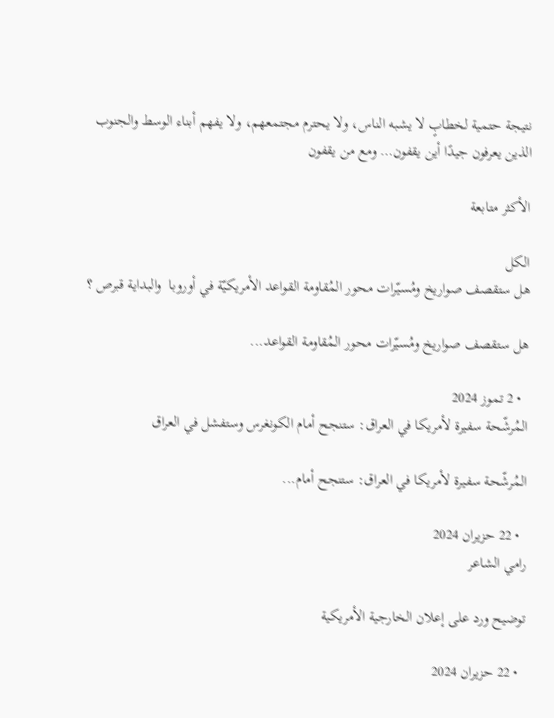نتيجة حتمية لخطابٍ لا يشبه الناس، ولا يحترم مجتمعهم، ولا يفهم أبناء الوسط والجنوب الذين يعرفون جيدًا أين يقفون… ومع من يقفون

الأكثر متابعة

الكل
هل ستقصف صواريخ ومُسيّرات محور المُقاومة القواعد الأمريكيّة في أوروبا  والبداية قبرص ؟

هل ستقصف صواريخ ومُسيّرات محور المُقاومة القواعد...

  • 2 تموز 2024
المُرشّحة سفيرة لأمريكا في العراق: ستنجح أمام الكونغرس وستفشل في العراق

المُرشّحة سفيرة لأمريكا في العراق: ستنجح أمام...

  • 22 حزيران 2024
رامي الشاعر

توضيح ورد على إعلان الخارجية الأمريكية

  • 22 حزيران 2024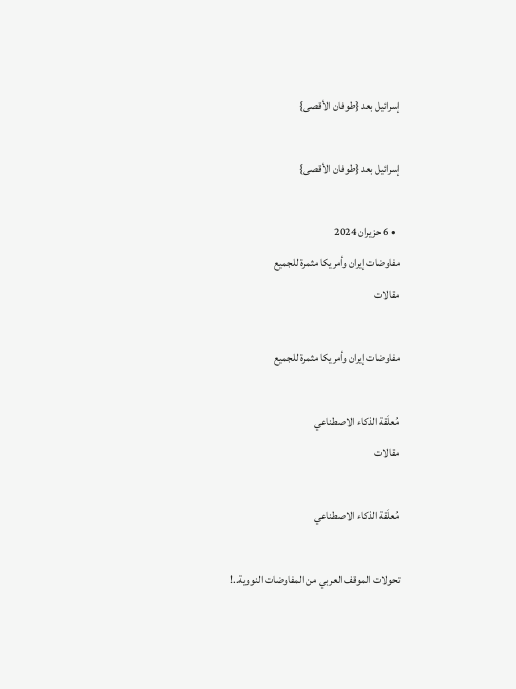إسرائيل بعد {طوفان الأقصى}

إسرائيل بعد {طوفان الأقصى}

  • 6 حزيران 2024
مفاوضات إيران وأمريكا مثمرة للجميع
مقالات

مفاوضات إيران وأمريكا مثمرة للجميع

مُعلَقة الذكاء الاصطناعي
مقالات

مُعلَقة الذكاء الاصطناعي

تحولات الموقف العربي من المفاوضات النووية..!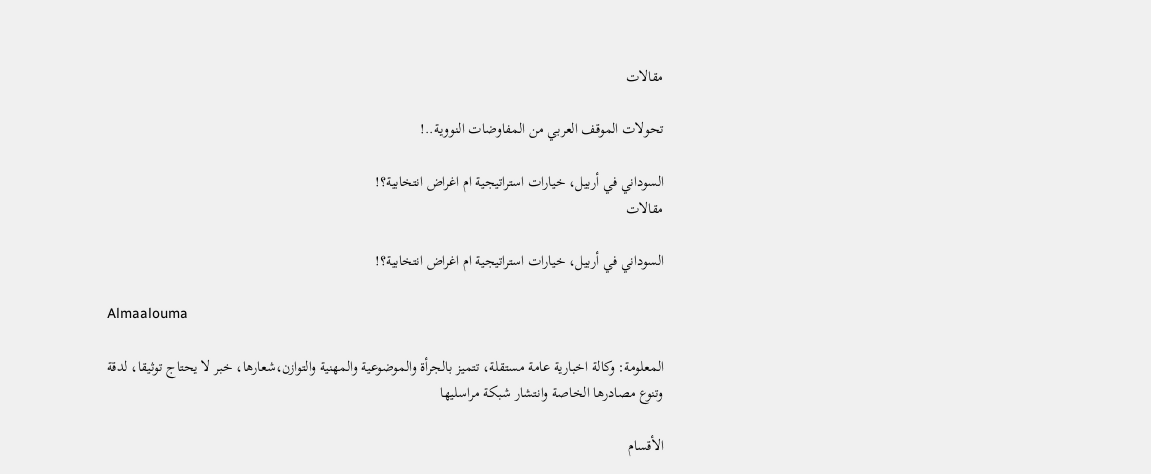مقالات

تحولات الموقف العربي من المفاوضات النووية..!

السوداني في أربيل، خيارات استراتيجية ام اغراض انتخابية؟!
مقالات

السوداني في أربيل، خيارات استراتيجية ام اغراض انتخابية؟!

Almaalouma

المعلومة: وكالة اخبارية عامة مستقلة، تتميز بالجرأة والموضوعية والمهنية والتوازن،شعارها، خبر لا يحتاج توثيقا، لدقة وتنوع مصادرها الخاصة وانتشار شبكة مراسليها

الأقسام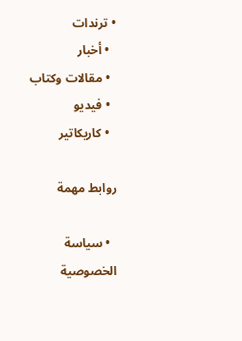• ترندات
  • أخبار
  • مقالات وكتاب
  • فيديو
  • كاريكاتير

روابط مهمة

  • سياسة الخصوصية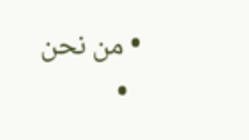• من نحن
  •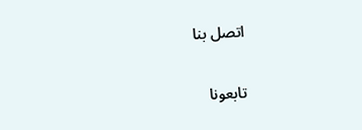اتصل بنا

تابعونا